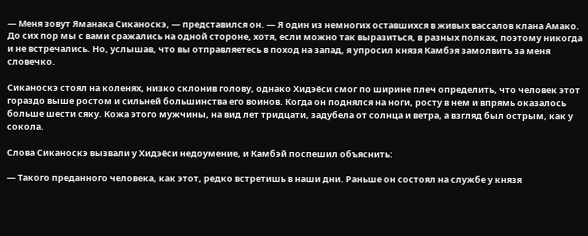— Меня зовут Яманака Сиканоскэ, — представился он. — Я один из немногих оставшихся в живых вассалов клана Амако. До сих пор мы с вами сражались на одной стороне, хотя, если можно так выразиться, в разных полках, поэтому никогда и не встречались. Но, услышав, что вы отправляетесь в поход на запад, я упросил князя Камбэя замолвить за меня словечко.

Сиканоскэ стоял на коленях, низко склонив голову, однако Хидэёси смог по ширине плеч определить, что человек этот гораздо выше ростом и сильней большинства его воинов. Когда он поднялся на ноги, росту в нем и впрямь оказалось больше шести сяку. Кожа этого мужчины, на вид лет тридцати, задубела от солнца и ветра, а взгляд был острым, как у сокола.

Слова Сиканоскэ вызвали у Хидэёси недоумение, и Камбэй поспешил объяснить:

— Такого преданного человека, как этот, редко встретишь в наши дни. Раньше он состоял на службе у князя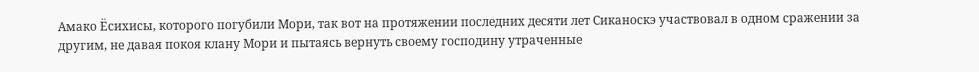Амако Ёсихисы, которого погубили Мори, так вот на протяжении последних десяти лет Сиканоскэ участвовал в одном сражении за другим, не давая покоя клану Мори и пытаясь вернуть своему господину утраченные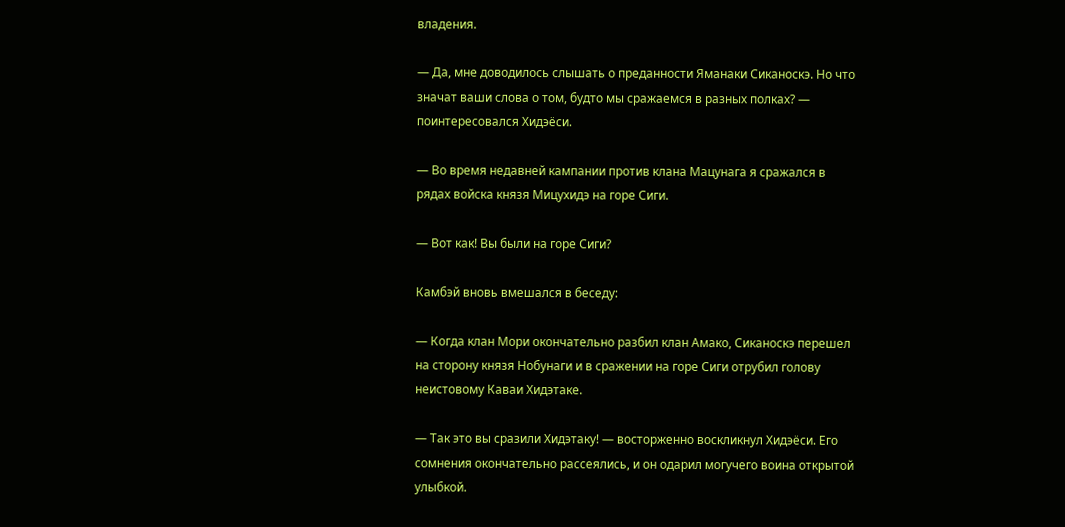владения.

— Да, мне доводилось слышать о преданности Яманаки Сиканоскэ. Но что значат ваши слова о том, будто мы сражаемся в разных полках? — поинтересовался Хидэёси.

— Во время недавней кампании против клана Мацунага я сражался в рядах войска князя Мицухидэ на горе Сиги.

— Вот как! Вы были на горе Сиги?

Камбэй вновь вмешался в беседу:

— Когда клан Мори окончательно разбил клан Амако, Сиканоскэ перешел на сторону князя Нобунаги и в сражении на горе Сиги отрубил голову неистовому Каваи Хидэтаке.

— Так это вы сразили Хидэтаку! — восторженно воскликнул Хидэёси. Его сомнения окончательно рассеялись, и он одарил могучего воина открытой улыбкой.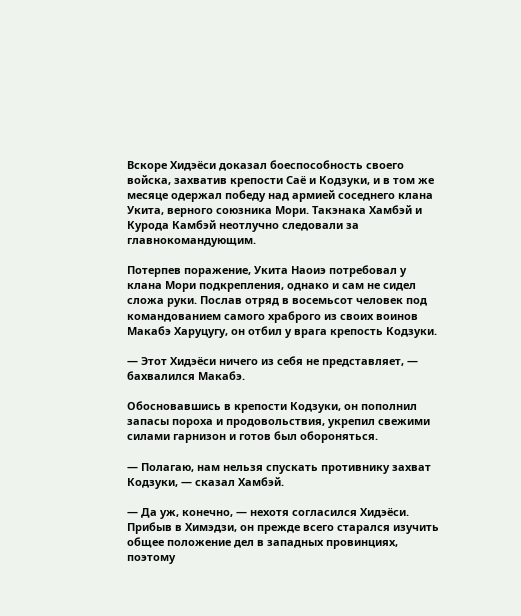Вскоре Хидэёси доказал боеспособность своего войска, захватив крепости Саё и Кодзуки, и в том же месяце одержал победу над армией соседнего клана Укита, верного союзника Мори. Такэнака Хамбэй и Курода Камбэй неотлучно следовали за главнокомандующим.

Потерпев поражение, Укита Наоиэ потребовал у клана Мори подкрепления, однако и сам не сидел сложа руки. Послав отряд в восемьсот человек под командованием самого храброго из своих воинов Макабэ Харуцугу, он отбил у врага крепость Кодзуки.

— Этот Хидэёси ничего из себя не представляет, — бахвалился Макабэ.

Обосновавшись в крепости Кодзуки, он пополнил запасы пороха и продовольствия, укрепил свежими силами гарнизон и готов был обороняться.

— Полагаю, нам нельзя спускать противнику захват Кодзуки, — сказал Хамбэй.

— Да уж, конечно, — нехотя согласился Хидэёси. Прибыв в Химэдзи, он прежде всего старался изучить общее положение дел в западных провинциях, поэтому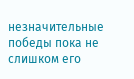незначительные победы пока не слишком его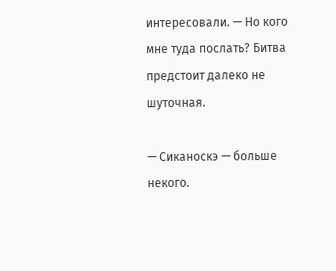интересовали. — Но кого мне туда послать? Битва предстоит далеко не шуточная.

— Сиканоскэ — больше некого.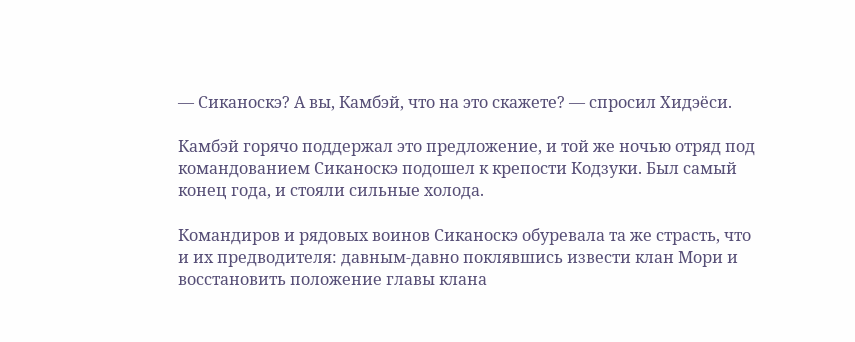— Сиканоскэ? А вы, Камбэй, что на это скажете? — спросил Хидэёси.

Камбэй горячо поддержал это предложение, и той же ночью отряд под командованием Сиканоскэ подошел к крепости Кодзуки. Был самый конец года, и стояли сильные холода.

Командиров и рядовых воинов Сиканоскэ обуревала та же страсть, что и их предводителя: давным-давно поклявшись извести клан Мори и восстановить положение главы клана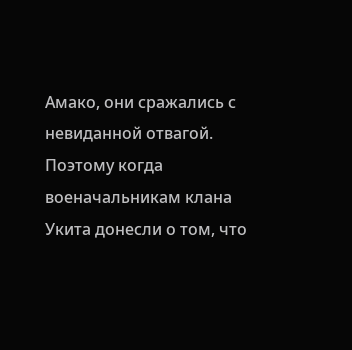Амако, они сражались с невиданной отвагой. Поэтому когда военачальникам клана Укита донесли о том, что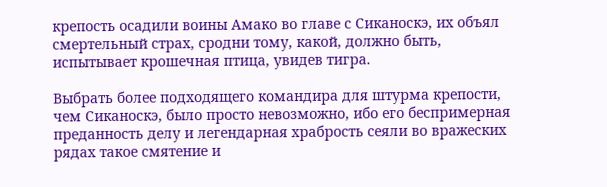крепость осадили воины Амако во главе с Сиканоскэ, их объял смертельный страх, сродни тому, какой, должно быть, испытывает крошечная птица, увидев тигра.

Выбрать более подходящего командира для штурма крепости, чем Сиканоскэ, было просто невозможно, ибо его беспримерная преданность делу и легендарная храбрость сеяли во вражеских рядах такое смятение и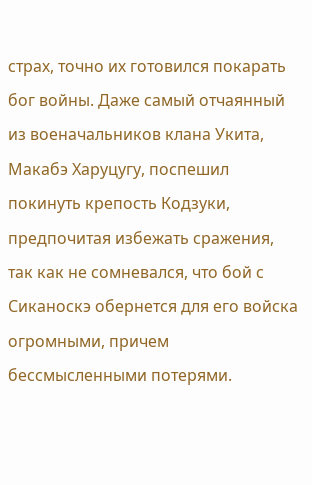страх, точно их готовился покарать бог войны. Даже самый отчаянный из военачальников клана Укита, Макабэ Харуцугу, поспешил покинуть крепость Кодзуки, предпочитая избежать сражения, так как не сомневался, что бой с Сиканоскэ обернется для его войска огромными, причем бессмысленными потерями.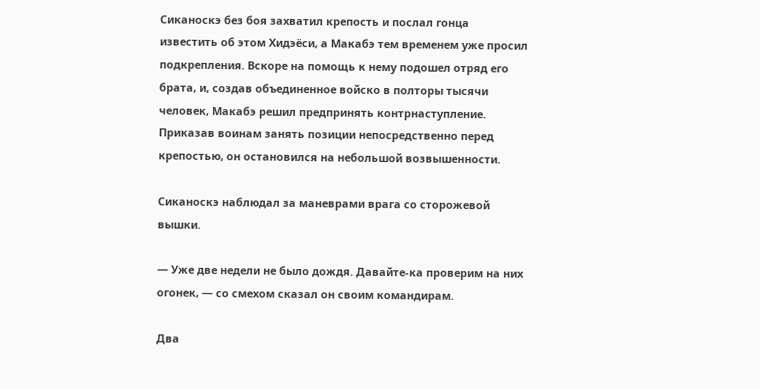Сиканоскэ без боя захватил крепость и послал гонца известить об этом Хидэёси, а Макабэ тем временем уже просил подкрепления. Вскоре на помощь к нему подошел отряд его брата, и, создав объединенное войско в полторы тысячи человек, Макабэ решил предпринять контрнаступление. Приказав воинам занять позиции непосредственно перед крепостью, он остановился на небольшой возвышенности.

Сиканоскэ наблюдал за маневрами врага со сторожевой вышки.

— Уже две недели не было дождя. Давайте-ка проверим на них огонек, — со смехом сказал он своим командирам.

Два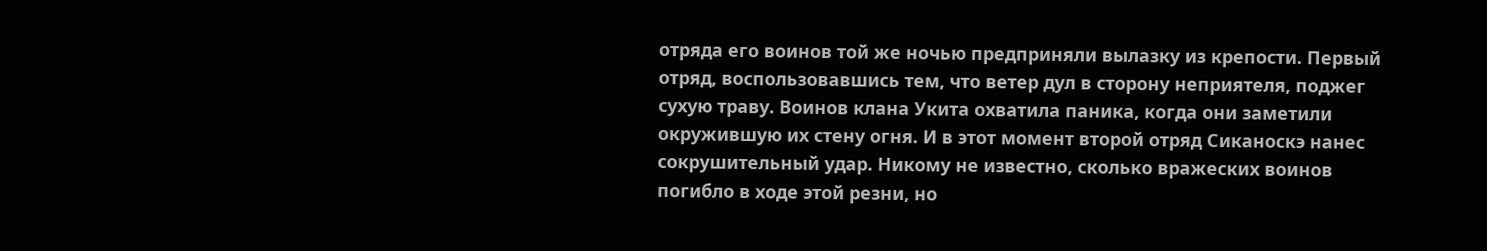отряда его воинов той же ночью предприняли вылазку из крепости. Первый отряд, воспользовавшись тем, что ветер дул в сторону неприятеля, поджег сухую траву. Воинов клана Укита охватила паника, когда они заметили окружившую их стену огня. И в этот момент второй отряд Сиканоскэ нанес сокрушительный удар. Никому не известно, сколько вражеских воинов погибло в ходе этой резни, но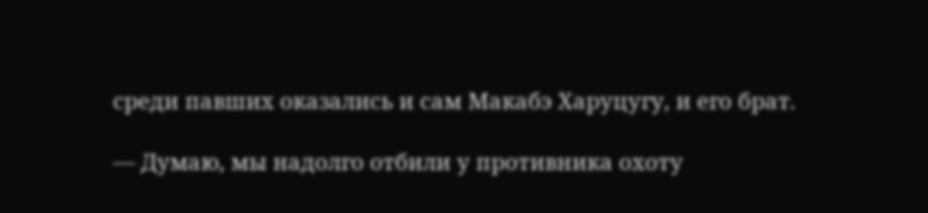среди павших оказались и сам Макабэ Харуцугу, и его брат.

— Думаю, мы надолго отбили у противника охоту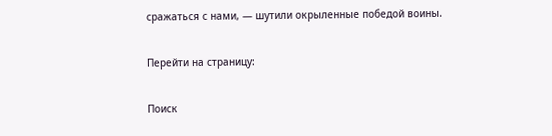сражаться с нами, — шутили окрыленные победой воины.

Перейти на страницу:

Поиск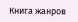Книга жанров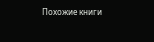Похожие книги